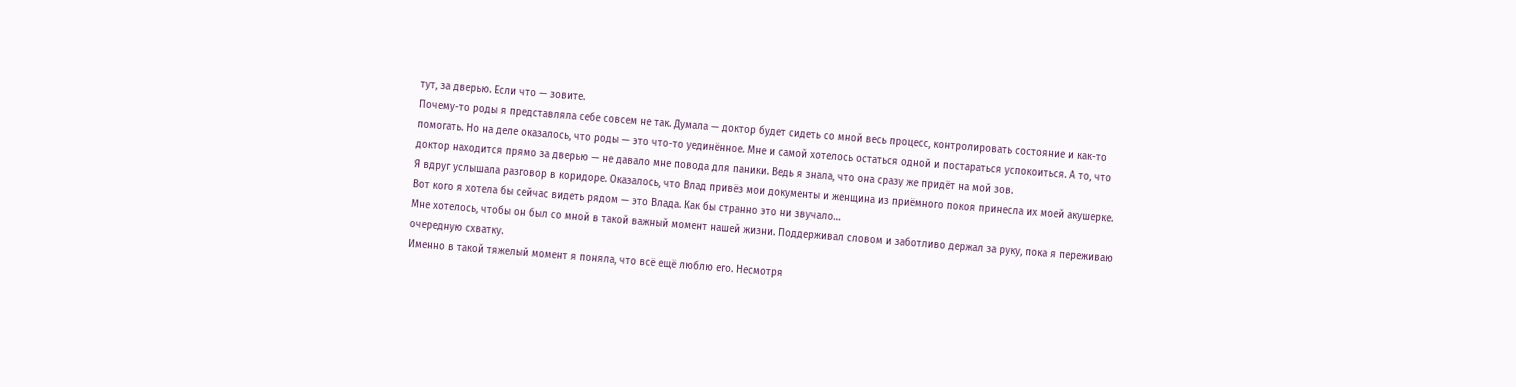тут, за дверью. Если что — зовите.
Почему-то роды я представляла себе совсем не так. Думала — доктор будет сидеть со мной весь процесс, контролировать состояние и как-то помогать. Но на деле оказалось, что роды — это что-то уединённое. Мне и самой хотелось остаться одной и постараться успокоиться. А то, что доктор находится прямо за дверью — не давало мне повода для паники. Ведь я знала, что она сразу же придёт на мой зов.
Я вдруг услышала разговор в коридоре. Оказалось, что Влад привёз мои документы и женщина из приёмного покоя принесла их моей акушерке.
Вот кого я хотела бы сейчас видеть рядом — это Влада. Как бы странно это ни звучало…
Мне хотелось, чтобы он был со мной в такой важный момент нашей жизни. Поддерживал словом и заботливо держал за руку, пока я переживаю очередную схватку.
Именно в такой тяжелый момент я поняла, что всё ещё люблю его. Несмотря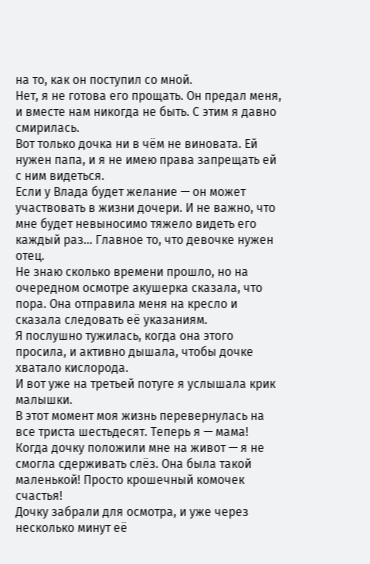на то, как он поступил со мной.
Нет, я не готова его прощать. Он предал меня, и вместе нам никогда не быть. С этим я давно смирилась.
Вот только дочка ни в чём не виновата. Ей нужен папа, и я не имею права запрещать ей с ним видеться.
Если у Влада будет желание — он может участвовать в жизни дочери. И не важно, что мне будет невыносимо тяжело видеть его каждый раз… Главное то, что девочке нужен отец.
Не знаю сколько времени прошло, но на очередном осмотре акушерка сказала, что пора. Она отправила меня на кресло и сказала следовать её указаниям.
Я послушно тужилась, когда она этого просила, и активно дышала, чтобы дочке хватало кислорода.
И вот уже на третьей потуге я услышала крик малышки.
В этот момент моя жизнь перевернулась на все триста шестьдесят. Теперь я — мама!
Когда дочку положили мне на живот — я не смогла сдерживать слёз. Она была такой маленькой! Просто крошечный комочек счастья!
Дочку забрали для осмотра, и уже через несколько минут её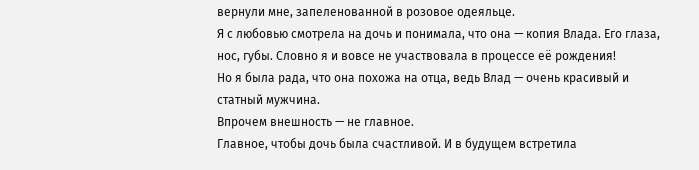вернули мне, запеленованной в розовое одеяльце.
Я с любовью смотрела на дочь и понимала, что она — копия Влада. Его глаза, нос, губы. Словно я и вовсе не участвовала в процессе её рождения!
Но я была рада, что она похожа на отца, ведь Влад — очень красивый и статный мужчина.
Впрочем внешность — не главное.
Главное, чтобы дочь была счастливой. И в будущем встретила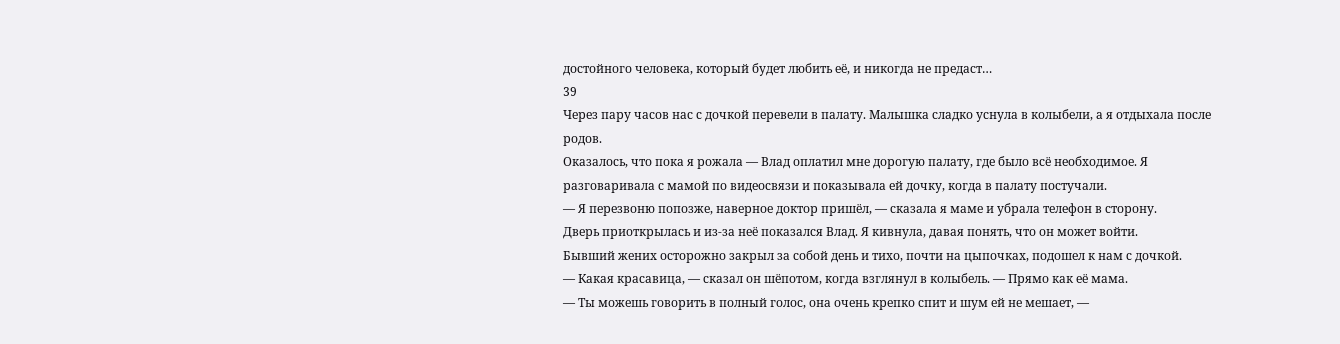достойного человека, который будет любить её, и никогда не предаст…
39
Через пару часов нас с дочкой перевели в палату. Малышка сладко уснула в колыбели, а я отдыхала после родов.
Оказалось, что пока я рожала — Влад оплатил мне дорогую палату, где было всё необходимое. Я разговаривала с мамой по видеосвязи и показывала ей дочку, когда в палату постучали.
— Я перезвоню попозже, наверное доктор пришёл, — сказала я маме и убрала телефон в сторону.
Дверь приоткрылась и из-за неё показался Влад. Я кивнула, давая понять, что он может войти.
Бывший жених осторожно закрыл за собой день и тихо, почти на цыпочках, подошел к нам с дочкой.
— Какая красавица, — сказал он шёпотом, когда взглянул в колыбель. — Прямо как её мама.
— Ты можешь говорить в полный голос, она очень крепко спит и шум ей не мешает, —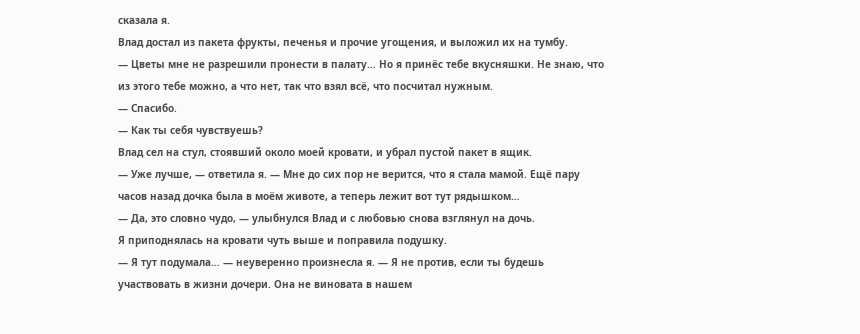сказала я.
Влад достал из пакета фрукты, печенья и прочие угощения, и выложил их на тумбу.
— Цветы мне не разрешили пронести в палату… Но я принёс тебе вкусняшки. Не знаю, что из этого тебе можно, а что нет, так что взял всё, что посчитал нужным.
— Спасибо.
— Как ты себя чувствуешь?
Влад сел на стул, стоявший около моей кровати, и убрал пустой пакет в ящик.
— Уже лучше, — ответила я. — Мне до сих пор не верится, что я стала мамой. Ещё пару часов назад дочка была в моём животе, а теперь лежит вот тут рядышком…
— Да, это словно чудо, — улыбнулся Влад и с любовью снова взглянул на дочь.
Я приподнялась на кровати чуть выше и поправила подушку.
— Я тут подумала… — неуверенно произнесла я. — Я не против, если ты будешь участвовать в жизни дочери. Она не виновата в нашем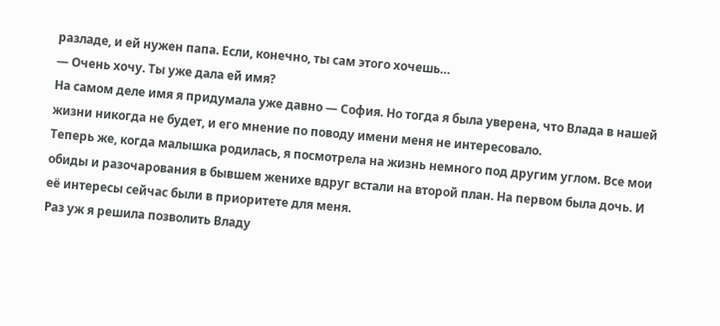разладе, и ей нужен папа. Если, конечно, ты сам этого хочешь…
— Очень хочу. Ты уже дала ей имя?
На самом деле имя я придумала уже давно — София. Но тогда я была уверена, что Влада в нашей жизни никогда не будет, и его мнение по поводу имени меня не интересовало.
Теперь же, когда малышка родилась, я посмотрела на жизнь немного под другим углом. Все мои обиды и разочарования в бывшем женихе вдруг встали на второй план. На первом была дочь. И её интересы сейчас были в приоритете для меня.
Раз уж я решила позволить Владу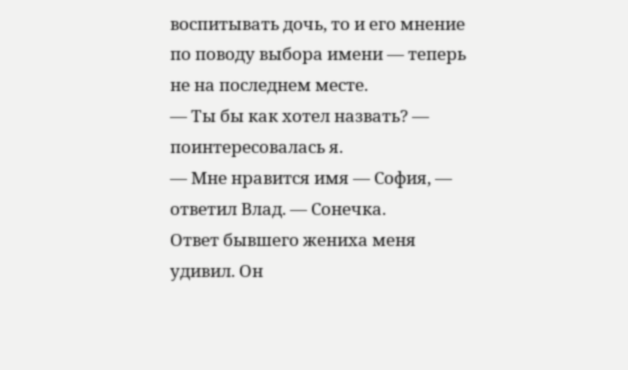воспитывать дочь, то и его мнение по поводу выбора имени — теперь не на последнем месте.
— Ты бы как хотел назвать? — поинтересовалась я.
— Мне нравится имя — София, — ответил Влад. — Сонечка.
Ответ бывшего жениха меня удивил. Он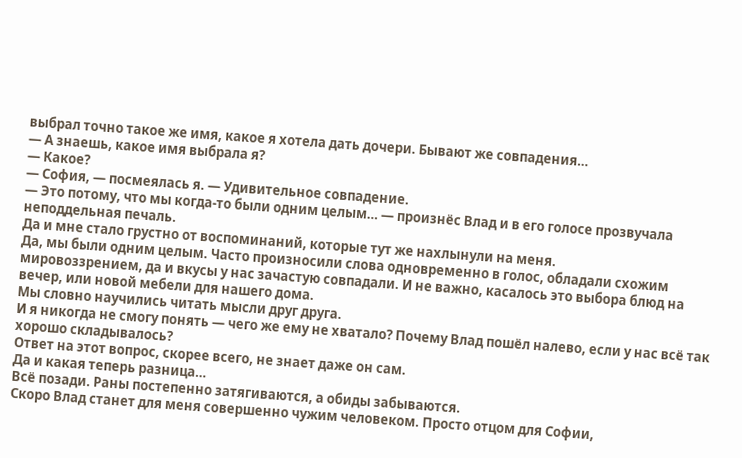выбрал точно такое же имя, какое я хотела дать дочери. Бывают же совпадения…
— А знаешь, какое имя выбрала я?
— Какое?
— София, — посмеялась я. — Удивительное совпадение.
— Это потому, что мы когда-то были одним целым… — произнёс Влад и в его голосе прозвучала неподдельная печаль.
Да и мне стало грустно от воспоминаний, которые тут же нахлынули на меня.
Да, мы были одним целым. Часто произносили слова одновременно в голос, обладали схожим мировоззрением, да и вкусы у нас зачастую совпадали. И не важно, касалось это выбора блюд на вечер, или новой мебели для нашего дома.
Мы словно научились читать мысли друг друга.
И я никогда не смогу понять — чего же ему не хватало? Почему Влад пошёл налево, если у нас всё так хорошо складывалось?
Ответ на этот вопрос, скорее всего, не знает даже он сам.
Да и какая теперь разница…
Всё позади. Раны постепенно затягиваются, а обиды забываются.
Скоро Влад станет для меня совершенно чужим человеком. Просто отцом для Софии,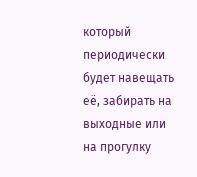который периодически будет навещать её, забирать на выходные или на прогулку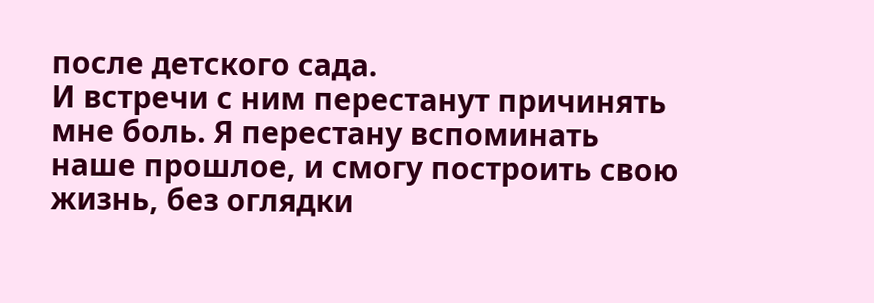после детского сада.
И встречи с ним перестанут причинять мне боль. Я перестану вспоминать наше прошлое, и смогу построить свою жизнь, без оглядки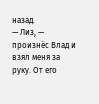назад.
— Лиз, — произнёс Влад и взял меня за руку. От его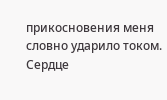прикосновения меня словно ударило током. Сердце